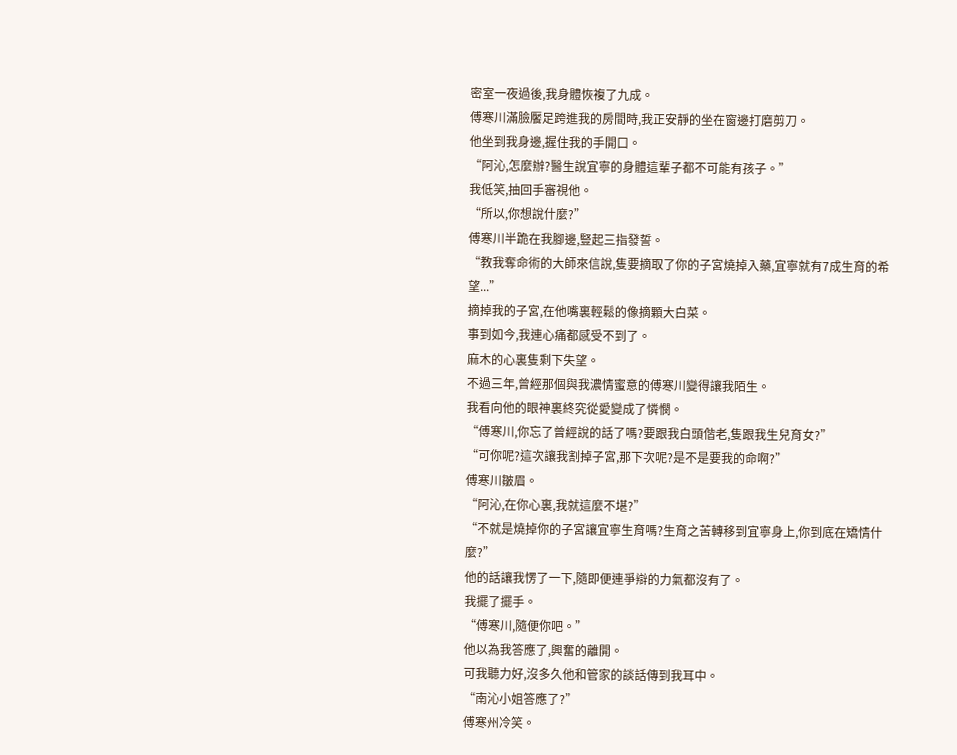密室一夜過後,我身體恢複了九成。
傅寒川滿臉饜足跨進我的房間時,我正安靜的坐在窗邊打磨剪刀。
他坐到我身邊,握住我的手開口。
“阿沁,怎麼辦?醫生說宜寧的身體這輩子都不可能有孩子。”
我低笑,抽回手審視他。
“所以,你想說什麼?”
傅寒川半跪在我腳邊,豎起三指發誓。
“教我奪命術的大師來信說,隻要摘取了你的子宮燒掉入藥,宜寧就有7成生育的希望...”
摘掉我的子宮,在他嘴裏輕鬆的像摘顆大白菜。
事到如今,我連心痛都感受不到了。
麻木的心裏隻剩下失望。
不過三年,曾經那個與我濃情蜜意的傅寒川變得讓我陌生。
我看向他的眼神裏終究從愛變成了憐憫。
“傅寒川,你忘了曾經說的話了嗎?要跟我白頭偕老,隻跟我生兒育女?”
“可你呢?這次讓我割掉子宮,那下次呢?是不是要我的命啊?”
傅寒川皺眉。
“阿沁,在你心裏,我就這麼不堪?”
“不就是燒掉你的子宮讓宜寧生育嗎?生育之苦轉移到宜寧身上,你到底在矯情什麼?”
他的話讓我愣了一下,隨即便連爭辯的力氣都沒有了。
我擺了擺手。
“傅寒川,隨便你吧。”
他以為我答應了,興奮的離開。
可我聽力好,沒多久他和管家的談話傳到我耳中。
“南沁小姐答應了?”
傅寒州冷笑。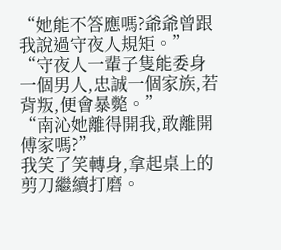“她能不答應嗎?爺爺曾跟我說過守夜人規矩。”
“守夜人一輩子隻能委身一個男人,忠誠一個家族,若背叛,便會暴斃。”
“南沁她離得開我,敢離開傅家嗎?”
我笑了笑轉身,拿起桌上的剪刀繼續打磨。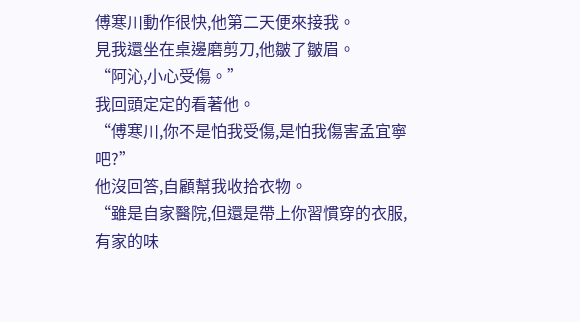傅寒川動作很快,他第二天便來接我。
見我還坐在桌邊磨剪刀,他皺了皺眉。
“阿沁,小心受傷。”
我回頭定定的看著他。
“傅寒川,你不是怕我受傷,是怕我傷害孟宜寧吧?”
他沒回答,自顧幫我收拾衣物。
“雖是自家醫院,但還是帶上你習慣穿的衣服,有家的味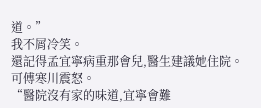道。”
我不屑冷笑。
還記得孟宜寧病重那會兒,醫生建議她住院。
可傅寒川震怒。
“醫院沒有家的味道,宜寧會難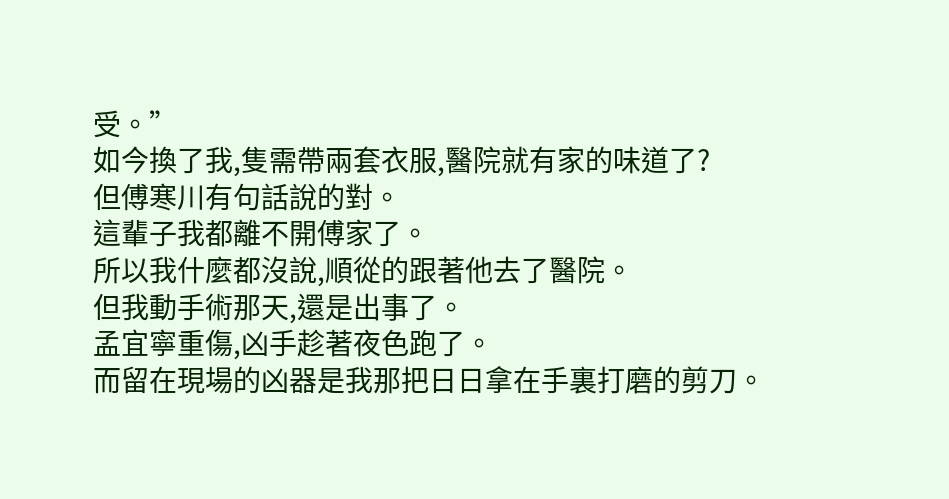受。”
如今換了我,隻需帶兩套衣服,醫院就有家的味道了?
但傅寒川有句話說的對。
這輩子我都離不開傅家了。
所以我什麼都沒說,順從的跟著他去了醫院。
但我動手術那天,還是出事了。
孟宜寧重傷,凶手趁著夜色跑了。
而留在現場的凶器是我那把日日拿在手裏打磨的剪刀。